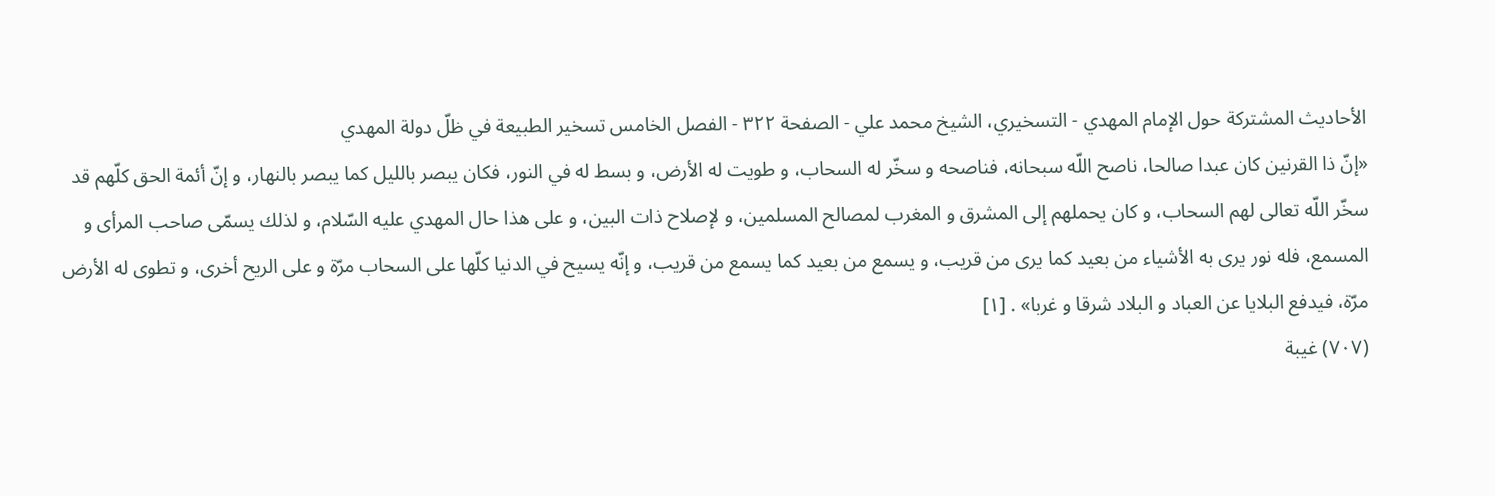الأحاديث المشتركة حول الإمام المهدي - التسخيري، الشيخ محمد علي - الصفحة ٣٢٢ - الفصل الخامس تسخير الطبيعة في ظلّ دولة المهدي
«إنّ ذا القرنين كان عبدا صالحا، ناصح اللّه سبحانه، فناصحه و سخّر له السحاب، و طويت له الأرض، و بسط له في النور، فكان يبصر بالليل كما يبصر بالنهار، و إنّ أئمة الحق كلّهم قد سخّر اللّه تعالى لهم السحاب، و كان يحملهم إلى المشرق و المغرب لمصالح المسلمين، و لإصلاح ذات البين، و على هذا حال المهدي عليه السّلام، و لذلك يسمّى صاحب المرأى و المسمع، فله نور يرى به الأشياء من بعيد كما يرى من قريب، و يسمع من بعيد كما يسمع من قريب، و إنّه يسيح في الدنيا كلّها على السحاب مرّة و على الريح أخرى، و تطوى له الأرض مرّة، فيدفع البلايا عن العباد و البلاد شرقا و غربا» . [١]
(٧٠٧) غيبة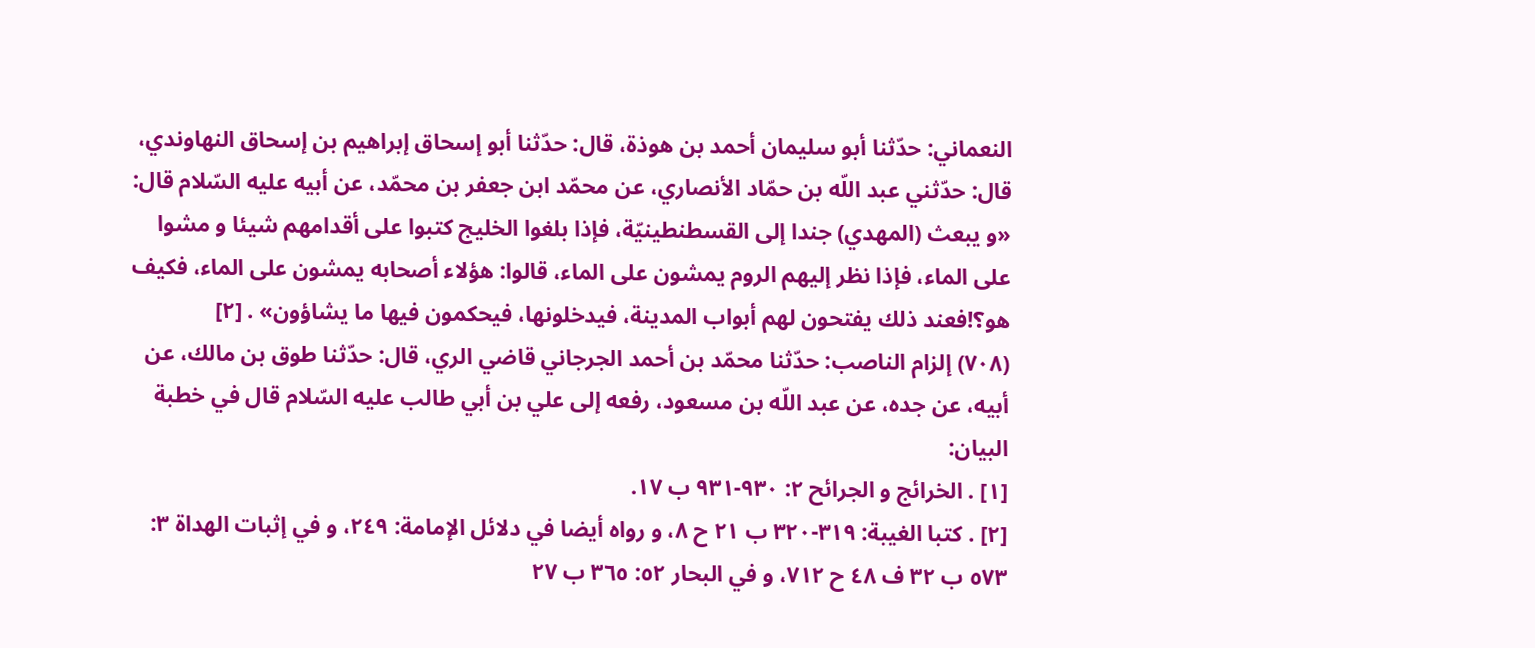النعماني: حدّثنا أبو سليمان أحمد بن هوذة، قال: حدّثنا أبو إسحاق إبراهيم بن إسحاق النهاوندي، قال: حدّثني عبد اللّه بن حمّاد الأنصاري، عن محمّد ابن جعفر بن محمّد، عن أبيه عليه السّلام قال:
«و يبعث (المهدي) جندا إلى القسطنطينيّة، فإذا بلغوا الخليج كتبوا على أقدامهم شيئا و مشوا على الماء، فإذا نظر إليهم الروم يمشون على الماء، قالوا: هؤلاء أصحابه يمشون على الماء، فكيف هو؟!فعند ذلك يفتحون لهم أبواب المدينة، فيدخلونها، فيحكمون فيها ما يشاؤون» . [٢]
(٧٠٨) إلزام الناصب: حدّثنا محمّد بن أحمد الجرجاني قاضي الري، قال: حدّثنا طوق بن مالك، عن أبيه، عن جده، عن عبد اللّه بن مسعود، رفعه إلى علي بن أبي طالب عليه السّلام قال في خطبة البيان:
[١] . الخرائج و الجرائح ٢: ٩٣٠-٩٣١ ب ١٧.
[٢] . كتبا الغيبة: ٣١٩-٣٢٠ ب ٢١ ح ٨، و رواه أيضا في دلائل الإمامة: ٢٤٩، و في إثبات الهداة ٣: ٥٧٣ ب ٣٢ ف ٤٨ ح ٧١٢، و في البحار ٥٢: ٣٦٥ ب ٢٧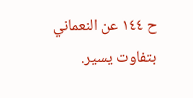ح ١٤٤ عن النعماني بتفاوت يسير.